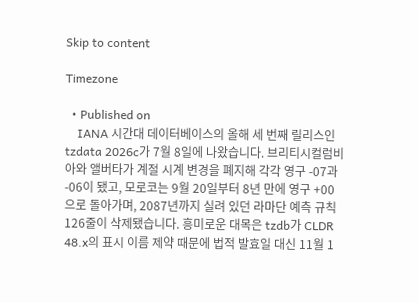Skip to content

Timezone

  • Published on
    IANA 시간대 데이터베이스의 올해 세 번째 릴리스인 tzdata 2026c가 7월 8일에 나왔습니다. 브리티시컬럼비아와 앨버타가 계절 시계 변경을 폐지해 각각 영구 -07과 -06이 됐고, 모로코는 9월 20일부터 8년 만에 영구 +00으로 돌아가며, 2087년까지 실려 있던 라마단 예측 규칙 126줄이 삭제됐습니다. 흥미로운 대목은 tzdb가 CLDR 48.x의 표시 이름 제약 때문에 법적 발효일 대신 11월 1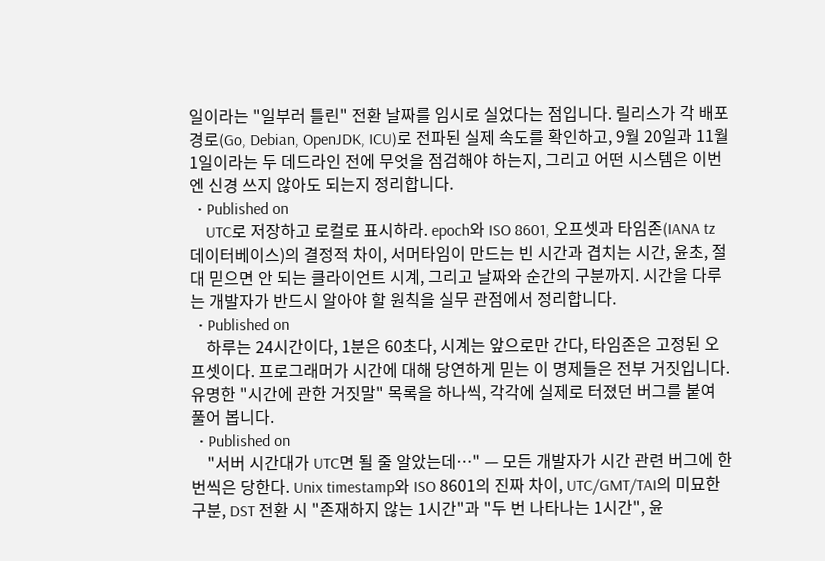일이라는 "일부러 틀린" 전환 날짜를 임시로 실었다는 점입니다. 릴리스가 각 배포 경로(Go, Debian, OpenJDK, ICU)로 전파된 실제 속도를 확인하고, 9월 20일과 11월 1일이라는 두 데드라인 전에 무엇을 점검해야 하는지, 그리고 어떤 시스템은 이번엔 신경 쓰지 않아도 되는지 정리합니다.
  • Published on
    UTC로 저장하고 로컬로 표시하라. epoch와 ISO 8601, 오프셋과 타임존(IANA tz 데이터베이스)의 결정적 차이, 서머타임이 만드는 빈 시간과 겹치는 시간, 윤초, 절대 믿으면 안 되는 클라이언트 시계, 그리고 날짜와 순간의 구분까지. 시간을 다루는 개발자가 반드시 알아야 할 원칙을 실무 관점에서 정리합니다.
  • Published on
    하루는 24시간이다, 1분은 60초다, 시계는 앞으로만 간다, 타임존은 고정된 오프셋이다. 프로그래머가 시간에 대해 당연하게 믿는 이 명제들은 전부 거짓입니다. 유명한 "시간에 관한 거짓말" 목록을 하나씩, 각각에 실제로 터졌던 버그를 붙여 풀어 봅니다.
  • Published on
    "서버 시간대가 UTC면 될 줄 알았는데…" — 모든 개발자가 시간 관련 버그에 한 번씩은 당한다. Unix timestamp와 ISO 8601의 진짜 차이, UTC/GMT/TAI의 미묘한 구분, DST 전환 시 "존재하지 않는 1시간"과 "두 번 나타나는 1시간", 윤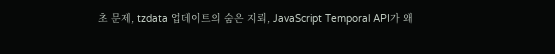초 문제, tzdata 업데이트의 숨은 지뢰, JavaScript Temporal API가 왜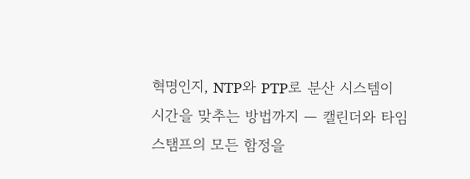혁명인지, NTP와 PTP로 분산 시스템이 시간을 맞추는 방법까지 — 캘린더와 타임스탬프의 모든 함정을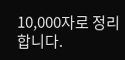10,000자로 정리합니다.